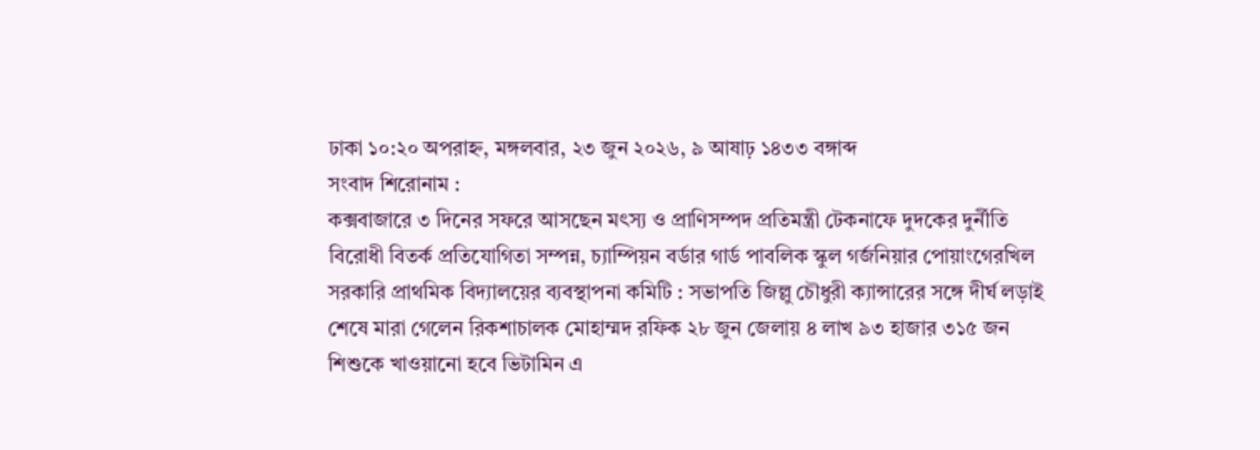ঢাকা ১০:২০ অপরাহ্ন, মঙ্গলবার, ২৩ জুন ২০২৬, ৯ আষাঢ় ১৪৩৩ বঙ্গাব্দ
সংবাদ শিরোনাম :
কক্সবাজারে ৩ দিনের সফরে আসছেন মৎস্য ও প্রাণিসম্পদ প্রতিমন্ত্রী টেকনাফে দুদকের দুর্নীতি বিরোধী বিতর্ক প্রতিযোগিতা সম্পন্ন, চ্যাম্পিয়ন বর্ডার গার্ড পাবলিক স্কুল গর্জনিয়ার পোয়াংগেরখিল সরকারি প্রাথমিক বিদ্যালয়ের ব্যবস্থাপনা কমিটি : সভাপতি জিল্লু চৌধুরী ক্যান্সারের সঙ্গে দীর্ঘ লড়াই শেষে মারা গেলেন রিকশাচালক মোহাম্মদ রফিক ২৮ জুন জেলায় ৪ লাখ ৯৩ হাজার ৩১৫ জন শিশুকে খাওয়ানো হবে ভিটামিন এ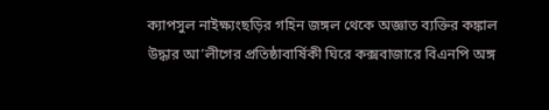ক্যাপসুল নাইক্ষ্যংছড়ির গহিন জঙ্গল থেকে অজ্ঞাত ব্যক্তির কঙ্কাল উদ্ধার আ’লীগের প্রতিষ্ঠাবার্ষিকী ঘিরে কক্সবাজারে বিএনপি অঙ্গ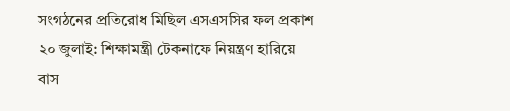সংগঠনের প্রতিরোধ মিছিল এসএসসির ফল প্রকাশ ২০ জুলাই: শিক্ষামন্ত্রী টেকনাফে নিয়ন্ত্রণ হারিয়ে বাস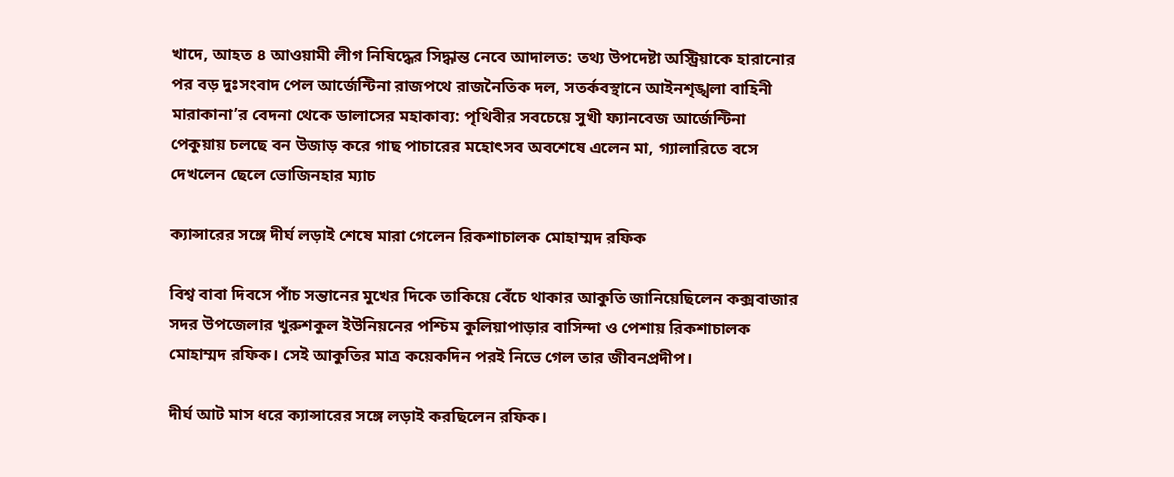খাদে, আহত ৪ আওয়ামী লীগ নিষিদ্ধের সিদ্ধান্ত নেবে আদালত: তথ্য উপদেষ্টা অস্ট্রিয়াকে হারানোর পর বড় দুঃসংবাদ পেল আর্জেন্টিনা রাজপথে রাজনৈতিক দল, সতর্কবস্থানে আইনশৃঙ্খলা বাহিনী মারাকানা’র বেদনা থেকে ডালাসের মহাকাব্য: পৃথিবীর সবচেয়ে সুখী ফ্যানবেজ আর্জেন্টিনা পেকুয়ায় চলছে বন উজাড় করে গাছ পাচারের মহোৎসব অবশেষে এলেন মা, গ্যালারিতে বসে দেখলেন ছেলে ভোজিনহার ম্যাচ

ক্যান্সারের সঙ্গে দীর্ঘ লড়াই শেষে মারা গেলেন রিকশাচালক মোহাম্মদ রফিক

বিশ্ব বাবা দিবসে পাঁচ সন্তানের মুখের দিকে তাকিয়ে বেঁচে থাকার আকুতি জানিয়েছিলেন কক্সবাজার সদর উপজেলার খুরুশকুল ইউনিয়নের পশ্চিম কুলিয়াপাড়ার বাসিন্দা ও পেশায় রিকশাচালক মোহাম্মদ রফিক। সেই আকুতির মাত্র কয়েকদিন পরই নিভে গেল তার জীবনপ্রদীপ।

দীর্ঘ আট মাস ধরে ক্যান্সারের সঙ্গে লড়াই করছিলেন রফিক।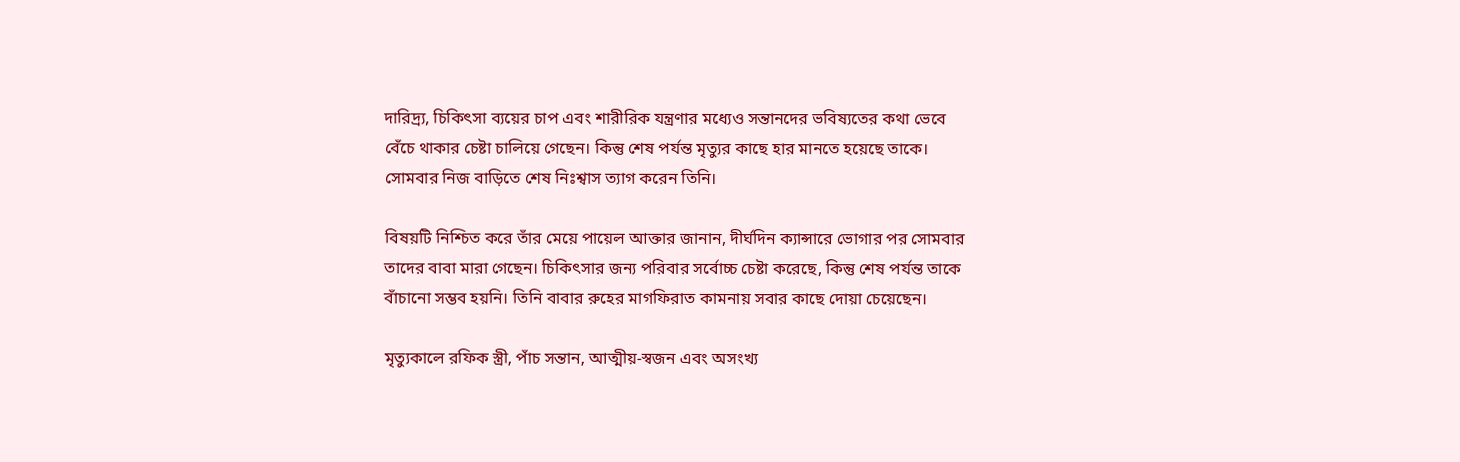দারিদ্র্য, চিকিৎসা ব্যয়ের চাপ এবং শারীরিক যন্ত্রণার মধ্যেও সন্তানদের ভবিষ্যতের কথা ভেবে বেঁচে থাকার চেষ্টা চালিয়ে গেছেন। কিন্তু শেষ পর্যন্ত মৃত্যুর কাছে হার মানতে হয়েছে তাকে। সোমবার নিজ বাড়িতে শেষ নিঃশ্বাস ত্যাগ করেন তিনি।

বিষয়টি নিশ্চিত করে তাঁর মেয়ে পায়েল আক্তার জানান, দীর্ঘদিন ক্যান্সারে ভোগার পর সোমবার তাদের বাবা মারা গেছেন। চিকিৎসার জন্য পরিবার সর্বোচ্চ চেষ্টা করেছে, কিন্তু শেষ পর্যন্ত তাকে বাঁচানো সম্ভব হয়নি। তিনি বাবার রুহের মাগফিরাত কামনায় সবার কাছে দোয়া চেয়েছেন।

মৃত্যুকালে রফিক স্ত্রী, পাঁচ সন্তান, আত্মীয়-স্বজন এবং অসংখ্য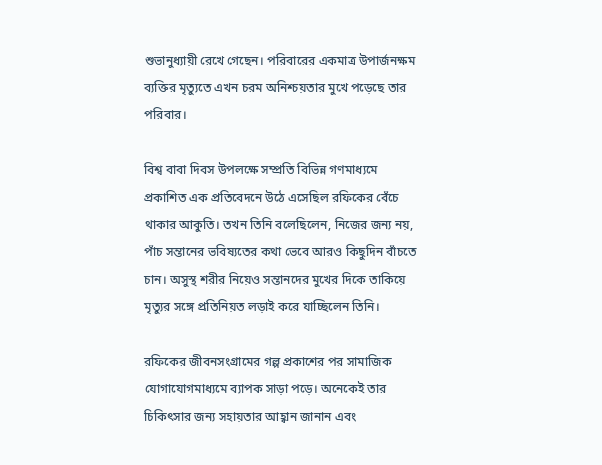শুভানুধ্যায়ী রেখে গেছেন। পরিবারের একমাত্র উপার্জনক্ষম ব্যক্তির মৃত্যুতে এখন চরম অনিশ্চয়তার মুখে পড়েছে তার পরিবার।

বিশ্ব বাবা দিবস উপলক্ষে সম্প্রতি বিভিন্ন গণমাধ্যমে প্রকাশিত এক প্রতিবেদনে উঠে এসেছিল রফিকের বেঁচে থাকার আকুতি। তখন তিনি বলেছিলেন, নিজের জন্য নয়, পাঁচ সন্তানের ভবিষ্যতের কথা ভেবে আরও কিছুদিন বাঁচতে চান। অসুস্থ শরীর নিয়েও সন্তানদের মুখের দিকে তাকিয়ে মৃত্যুর সঙ্গে প্রতিনিয়ত লড়াই করে যাচ্ছিলেন তিনি।

রফিকের জীবনসংগ্রামের গল্প প্রকাশের পর সামাজিক যোগাযোগমাধ্যমে ব্যাপক সাড়া পড়ে। অনেকেই তার চিকিৎসার জন্য সহায়তার আহ্বান জানান এবং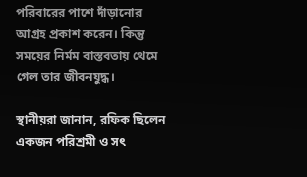পরিবারের পাশে দাঁড়ানোর আগ্রহ প্রকাশ করেন। কিন্তু সময়ের নির্মম বাস্তবতায় থেমে গেল তার জীবনযুদ্ধ।

স্থানীয়রা জানান, রফিক ছিলেন একজন পরিশ্রমী ও সৎ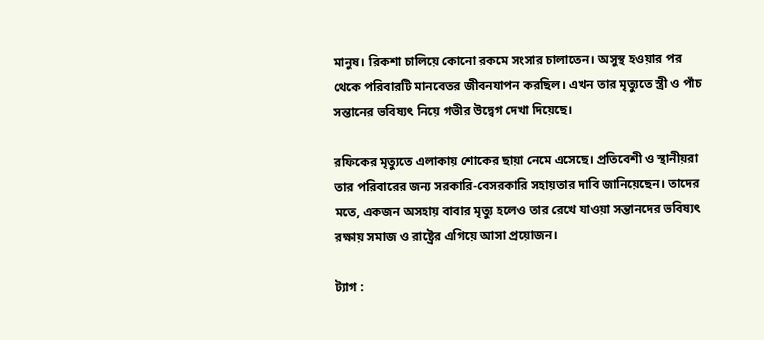মানুষ। রিকশা চালিয়ে কোনো রকমে সংসার চালাতেন। অসুস্থ হওয়ার পর থেকে পরিবারটি মানবেতর জীবনযাপন করছিল। এখন তার মৃত্যুতে স্ত্রী ও পাঁচ সন্তানের ভবিষ্যৎ নিয়ে গভীর উদ্বেগ দেখা দিয়েছে।

রফিকের মৃত্যুতে এলাকায় শোকের ছায়া নেমে এসেছে। প্রতিবেশী ও স্থানীয়রা তার পরিবারের জন্য সরকারি-বেসরকারি সহায়তার দাবি জানিয়েছেন। তাদের মতে, একজন অসহায় বাবার মৃত্যু হলেও তার রেখে যাওয়া সন্তানদের ভবিষ্যৎ রক্ষায় সমাজ ও রাষ্ট্রের এগিয়ে আসা প্রয়োজন।

ট্যাগ :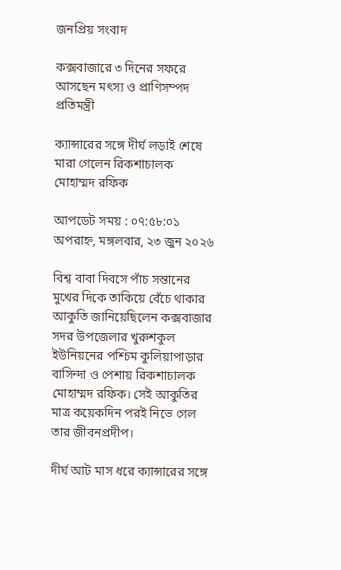জনপ্রিয় সংবাদ

কক্সবাজারে ৩ দিনের সফরে আসছেন মৎস্য ও প্রাণিসম্পদ প্রতিমন্ত্রী

ক্যান্সারের সঙ্গে দীর্ঘ লড়াই শেষে মারা গেলেন রিকশাচালক মোহাম্মদ রফিক

আপডেট সময় : ০৭:৫৮:০১ অপরাহ্ন, মঙ্গলবার, ২৩ জুন ২০২৬

বিশ্ব বাবা দিবসে পাঁচ সন্তানের মুখের দিকে তাকিয়ে বেঁচে থাকার আকুতি জানিয়েছিলেন কক্সবাজার সদর উপজেলার খুরুশকুল ইউনিয়নের পশ্চিম কুলিয়াপাড়ার বাসিন্দা ও পেশায় রিকশাচালক মোহাম্মদ রফিক। সেই আকুতির মাত্র কয়েকদিন পরই নিভে গেল তার জীবনপ্রদীপ।

দীর্ঘ আট মাস ধরে ক্যান্সারের সঙ্গে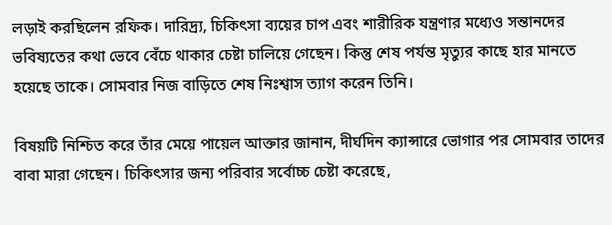লড়াই করছিলেন রফিক। দারিদ্র্য, চিকিৎসা ব্যয়ের চাপ এবং শারীরিক যন্ত্রণার মধ্যেও সন্তানদের ভবিষ্যতের কথা ভেবে বেঁচে থাকার চেষ্টা চালিয়ে গেছেন। কিন্তু শেষ পর্যন্ত মৃত্যুর কাছে হার মানতে হয়েছে তাকে। সোমবার নিজ বাড়িতে শেষ নিঃশ্বাস ত্যাগ করেন তিনি।

বিষয়টি নিশ্চিত করে তাঁর মেয়ে পায়েল আক্তার জানান, দীর্ঘদিন ক্যান্সারে ভোগার পর সোমবার তাদের বাবা মারা গেছেন। চিকিৎসার জন্য পরিবার সর্বোচ্চ চেষ্টা করেছে,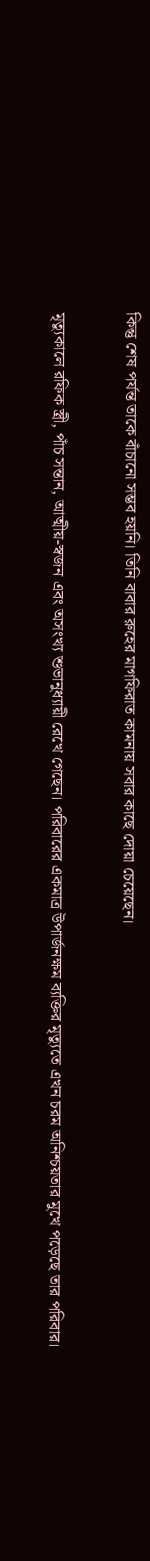কিন্তু শেষ পর্যন্ত তাকে বাঁচানো সম্ভব হয়নি। তিনি বাবার রুহের মাগফিরাত কামনায় সবার কাছে দোয়া চেয়েছেন।

মৃত্যুকালে রফিক স্ত্রী, পাঁচ সন্তান, আত্মীয়-স্বজন এবং অসংখ্য শুভানুধ্যায়ী রেখে গেছেন। পরিবারের একমাত্র উপার্জনক্ষম ব্যক্তির মৃত্যুতে এখন চরম অনিশ্চয়তার মুখে পড়েছে তার পরিবার।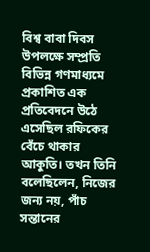বিশ্ব বাবা দিবস উপলক্ষে সম্প্রতি বিভিন্ন গণমাধ্যমে প্রকাশিত এক প্রতিবেদনে উঠে এসেছিল রফিকের বেঁচে থাকার আকুতি। তখন তিনি বলেছিলেন, নিজের জন্য নয়, পাঁচ সন্তানের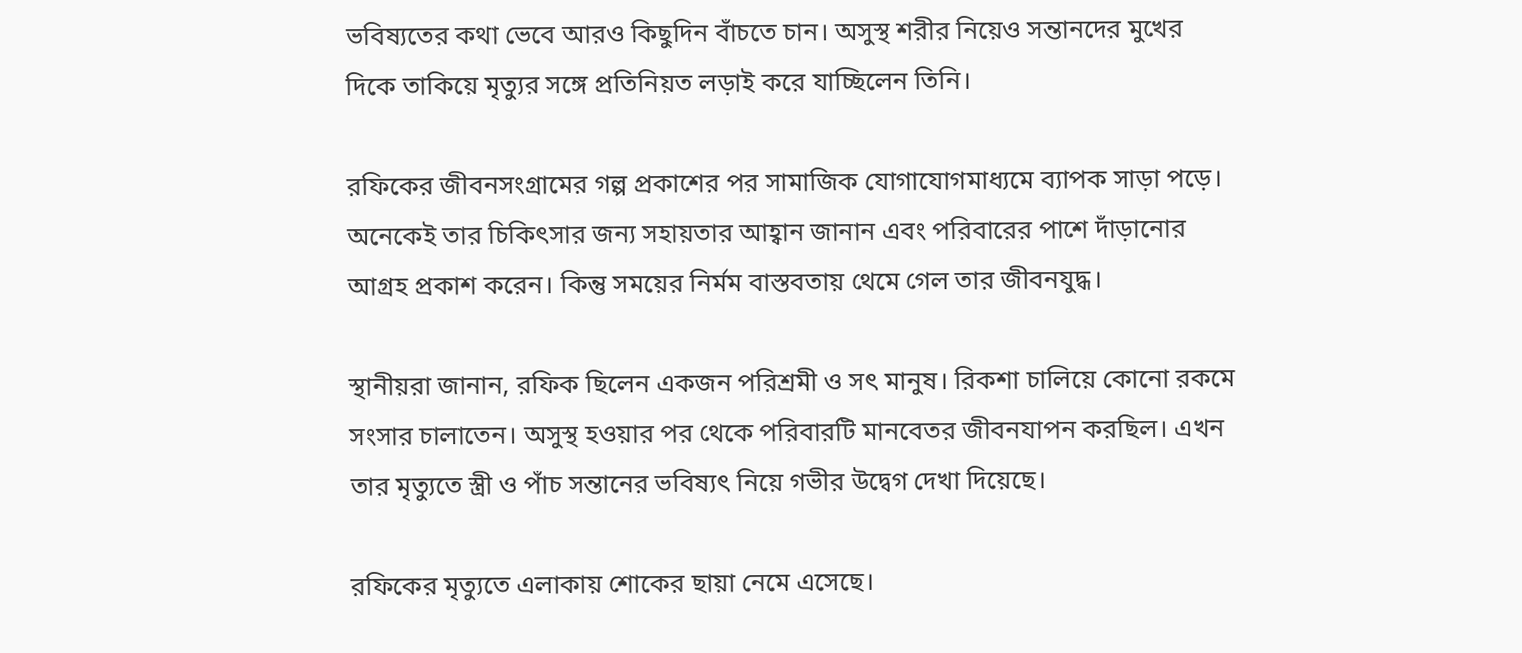ভবিষ্যতের কথা ভেবে আরও কিছুদিন বাঁচতে চান। অসুস্থ শরীর নিয়েও সন্তানদের মুখের দিকে তাকিয়ে মৃত্যুর সঙ্গে প্রতিনিয়ত লড়াই করে যাচ্ছিলেন তিনি।

রফিকের জীবনসংগ্রামের গল্প প্রকাশের পর সামাজিক যোগাযোগমাধ্যমে ব্যাপক সাড়া পড়ে। অনেকেই তার চিকিৎসার জন্য সহায়তার আহ্বান জানান এবং পরিবারের পাশে দাঁড়ানোর আগ্রহ প্রকাশ করেন। কিন্তু সময়ের নির্মম বাস্তবতায় থেমে গেল তার জীবনযুদ্ধ।

স্থানীয়রা জানান, রফিক ছিলেন একজন পরিশ্রমী ও সৎ মানুষ। রিকশা চালিয়ে কোনো রকমে সংসার চালাতেন। অসুস্থ হওয়ার পর থেকে পরিবারটি মানবেতর জীবনযাপন করছিল। এখন তার মৃত্যুতে স্ত্রী ও পাঁচ সন্তানের ভবিষ্যৎ নিয়ে গভীর উদ্বেগ দেখা দিয়েছে।

রফিকের মৃত্যুতে এলাকায় শোকের ছায়া নেমে এসেছে।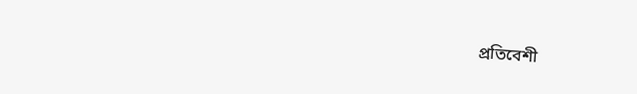প্রতিবেশী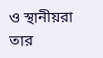ও স্থানীয়রা তার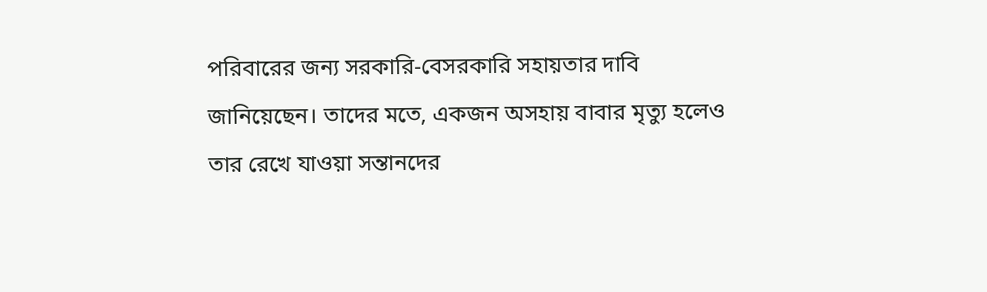পরিবারের জন্য সরকারি-বেসরকারি সহায়তার দাবি জানিয়েছেন। তাদের মতে, একজন অসহায় বাবার মৃত্যু হলেও তার রেখে যাওয়া সন্তানদের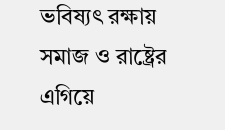ভবিষ্যৎ রক্ষায় সমাজ ও রাষ্ট্রের এগিয়ে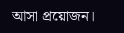আসা প্রয়োজন।